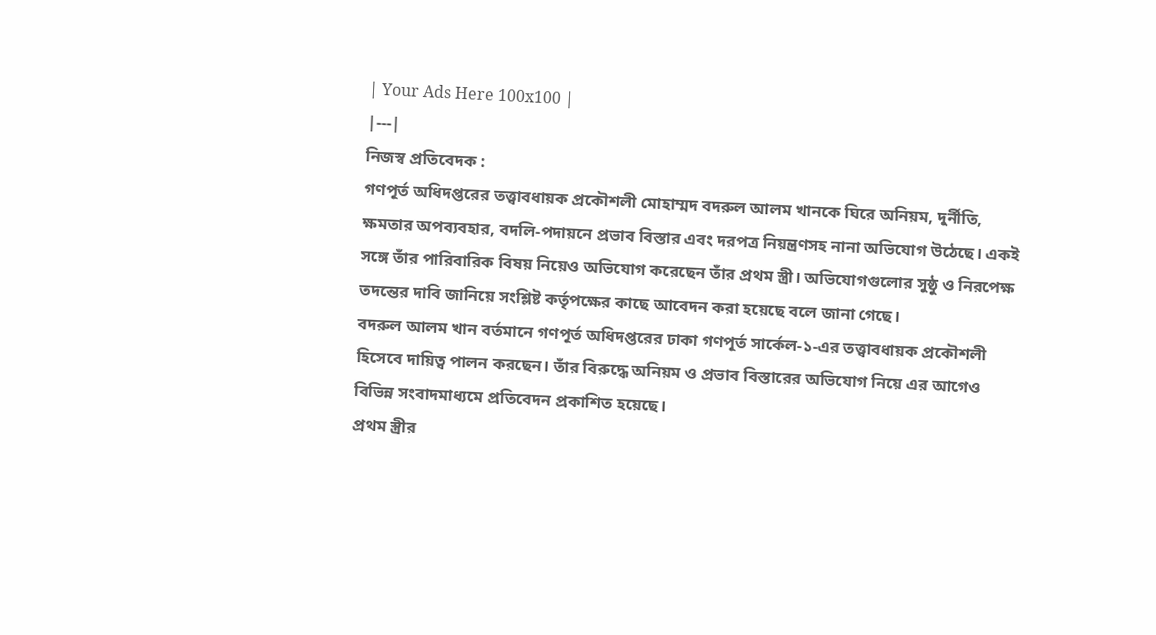| Your Ads Here 100x100 |
|---|
নিজস্ব প্রতিবেদক :
গণপূর্ত অধিদপ্তরের তত্ত্বাবধায়ক প্রকৌশলী মোহাম্মদ বদরুল আলম খানকে ঘিরে অনিয়ম, দুর্নীতি, ক্ষমতার অপব্যবহার, বদলি-পদায়নে প্রভাব বিস্তার এবং দরপত্র নিয়ন্ত্রণসহ নানা অভিযোগ উঠেছে। একই সঙ্গে তাঁর পারিবারিক বিষয় নিয়েও অভিযোগ করেছেন তাঁর প্রথম স্ত্রী। অভিযোগগুলোর সুষ্ঠু ও নিরপেক্ষ তদন্তের দাবি জানিয়ে সংশ্লিষ্ট কর্তৃপক্ষের কাছে আবেদন করা হয়েছে বলে জানা গেছে।
বদরুল আলম খান বর্তমানে গণপূর্ত অধিদপ্তরের ঢাকা গণপূর্ত সার্কেল-১-এর তত্ত্বাবধায়ক প্রকৌশলী হিসেবে দায়িত্ব পালন করছেন। তাঁর বিরুদ্ধে অনিয়ম ও প্রভাব বিস্তারের অভিযোগ নিয়ে এর আগেও বিভিন্ন সংবাদমাধ্যমে প্রতিবেদন প্রকাশিত হয়েছে।
প্রথম স্ত্রীর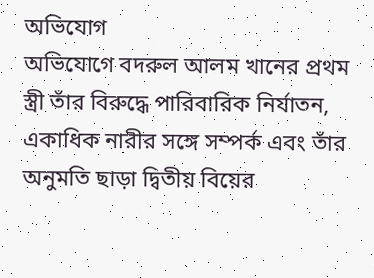অভিযোগ
অভিযোগে বদরুল আলম খানের প্রথম স্ত্রী তাঁর বিরুদ্ধে পারিবারিক নির্যাতন, একাধিক নারীর সঙ্গে সম্পর্ক এবং তাঁর অনুমতি ছাড়া দ্বিতীয় বিয়ের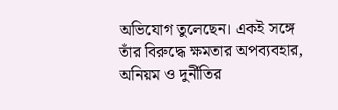অভিযোগ তুলেছেন। একই সঙ্গে তাঁর বিরুদ্ধে ক্ষমতার অপব্যবহার, অনিয়ম ও দুর্নীতির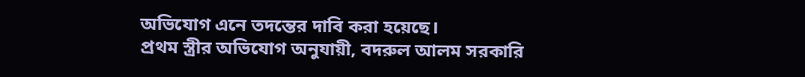অভিযোগ এনে তদন্তের দাবি করা হয়েছে।
প্রথম স্ত্রীর অভিযোগ অনুযায়ী, বদরুল আলম সরকারি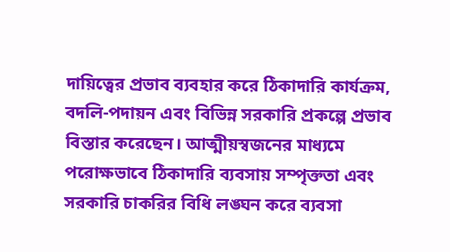দায়িত্বের প্রভাব ব্যবহার করে ঠিকাদারি কার্যক্রম, বদলি-পদায়ন এবং বিভিন্ন সরকারি প্রকল্পে প্রভাব বিস্তার করেছেন। আত্মীয়স্বজনের মাধ্যমে পরোক্ষভাবে ঠিকাদারি ব্যবসায় সম্পৃক্ততা এবং সরকারি চাকরির বিধি লঙ্ঘন করে ব্যবসা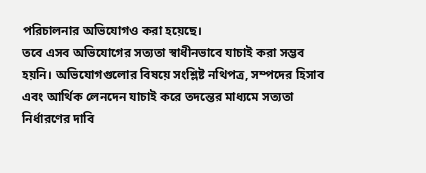পরিচালনার অভিযোগও করা হয়েছে।
তবে এসব অভিযোগের সত্যতা স্বাধীনভাবে যাচাই করা সম্ভব হয়নি। অভিযোগগুলোর বিষয়ে সংশ্লিষ্ট নথিপত্র, সম্পদের হিসাব এবং আর্থিক লেনদেন যাচাই করে তদন্তের মাধ্যমে সত্যতা নির্ধারণের দাবি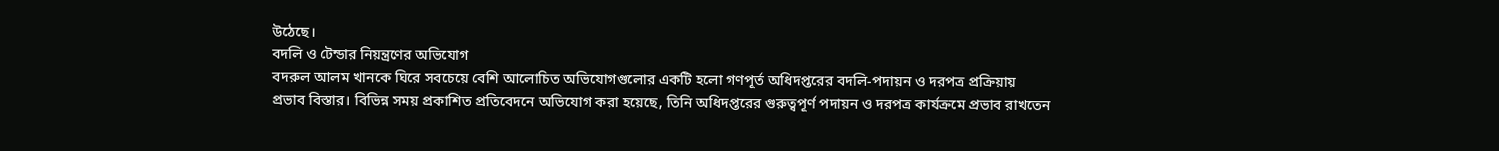উঠেছে।
বদলি ও টেন্ডার নিয়ন্ত্রণের অভিযোগ
বদরুল আলম খানকে ঘিরে সবচেয়ে বেশি আলোচিত অভিযোগগুলোর একটি হলো গণপূর্ত অধিদপ্তরের বদলি-পদায়ন ও দরপত্র প্রক্রিয়ায় প্রভাব বিস্তার। বিভিন্ন সময় প্রকাশিত প্রতিবেদনে অভিযোগ করা হয়েছে, তিনি অধিদপ্তরের গুরুত্বপূর্ণ পদায়ন ও দরপত্র কার্যক্রমে প্রভাব রাখতেন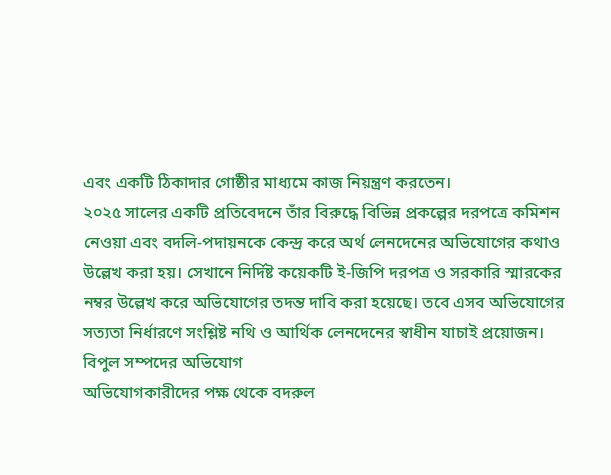এবং একটি ঠিকাদার গোষ্ঠীর মাধ্যমে কাজ নিয়ন্ত্রণ করতেন।
২০২৫ সালের একটি প্রতিবেদনে তাঁর বিরুদ্ধে বিভিন্ন প্রকল্পের দরপত্রে কমিশন নেওয়া এবং বদলি-পদায়নকে কেন্দ্র করে অর্থ লেনদেনের অভিযোগের কথাও উল্লেখ করা হয়। সেখানে নির্দিষ্ট কয়েকটি ই-জিপি দরপত্র ও সরকারি স্মারকের নম্বর উল্লেখ করে অভিযোগের তদন্ত দাবি করা হয়েছে। তবে এসব অভিযোগের সত্যতা নির্ধারণে সংশ্লিষ্ট নথি ও আর্থিক লেনদেনের স্বাধীন যাচাই প্রয়োজন।
বিপুল সম্পদের অভিযোগ
অভিযোগকারীদের পক্ষ থেকে বদরুল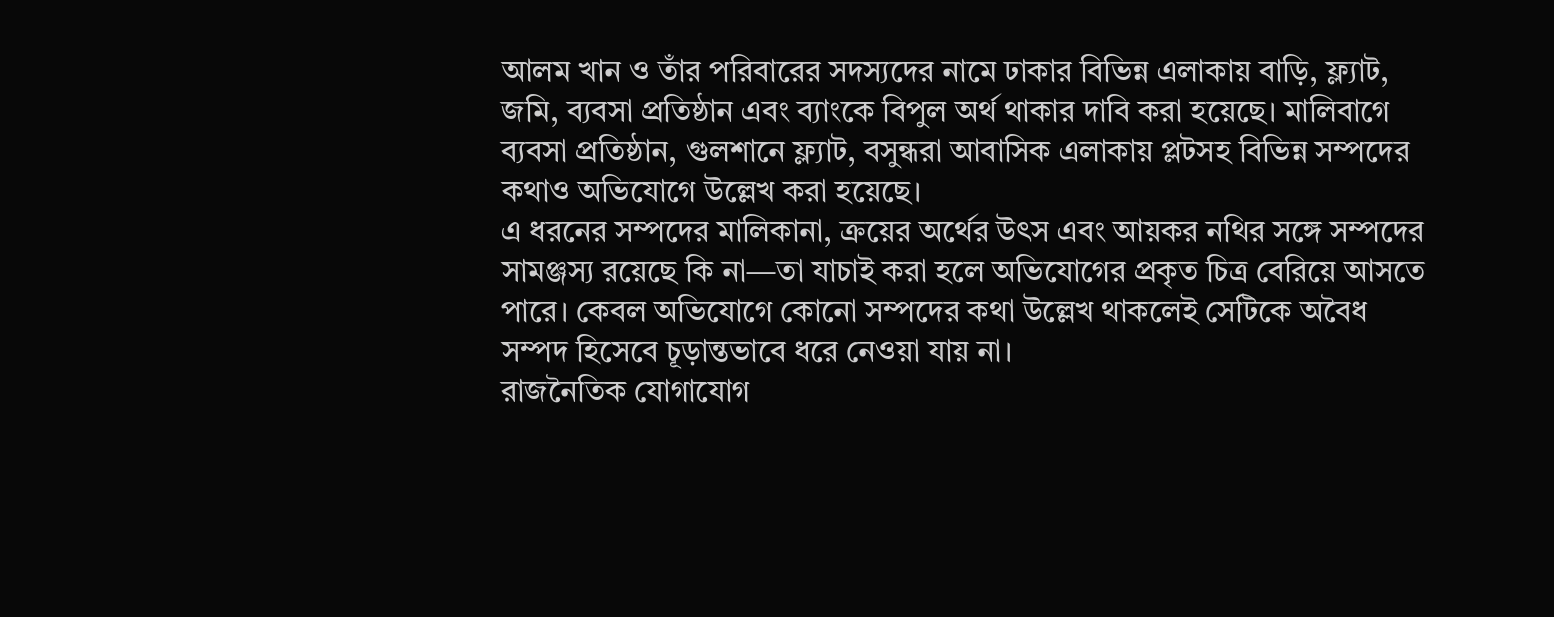আলম খান ও তাঁর পরিবারের সদস্যদের নামে ঢাকার বিভিন্ন এলাকায় বাড়ি, ফ্ল্যাট, জমি, ব্যবসা প্রতিষ্ঠান এবং ব্যাংকে বিপুল অর্থ থাকার দাবি করা হয়েছে। মালিবাগে ব্যবসা প্রতিষ্ঠান, গুলশানে ফ্ল্যাট, বসুন্ধরা আবাসিক এলাকায় প্লটসহ বিভিন্ন সম্পদের কথাও অভিযোগে উল্লেখ করা হয়েছে।
এ ধরনের সম্পদের মালিকানা, ক্রয়ের অর্থের উৎস এবং আয়কর নথির সঙ্গে সম্পদের সামঞ্জস্য রয়েছে কি না—তা যাচাই করা হলে অভিযোগের প্রকৃত চিত্র বেরিয়ে আসতে পারে। কেবল অভিযোগে কোনো সম্পদের কথা উল্লেখ থাকলেই সেটিকে অবৈধ সম্পদ হিসেবে চূড়ান্তভাবে ধরে নেওয়া যায় না।
রাজনৈতিক যোগাযোগ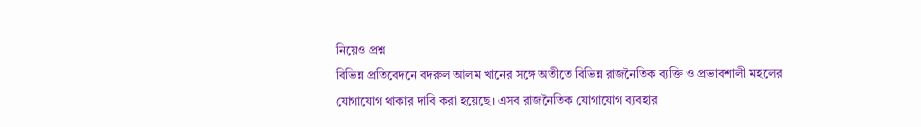নিয়েও প্রশ্ন
বিভিন্ন প্রতিবেদনে বদরুল আলম খানের সঙ্গে অতীতে বিভিন্ন রাজনৈতিক ব্যক্তি ও প্রভাবশালী মহলের যোগাযোগ থাকার দাবি করা হয়েছে। এসব রাজনৈতিক যোগাযোগ ব্যবহার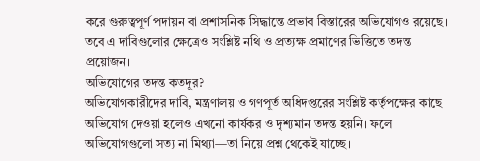করে গুরুত্বপূর্ণ পদায়ন বা প্রশাসনিক সিদ্ধান্তে প্রভাব বিস্তারের অভিযোগও রয়েছে। তবে এ দাবিগুলোর ক্ষেত্রেও সংশ্লিষ্ট নথি ও প্রত্যক্ষ প্রমাণের ভিত্তিতে তদন্ত প্রয়োজন।
অভিযোগের তদন্ত কতদূর?
অভিযোগকারীদের দাবি, মন্ত্রণালয় ও গণপূর্ত অধিদপ্তরের সংশ্লিষ্ট কর্তৃপক্ষের কাছে অভিযোগ দেওয়া হলেও এখনো কার্যকর ও দৃশ্যমান তদন্ত হয়নি। ফলে অভিযোগগুলো সত্য না মিথ্যা—তা নিয়ে প্রশ্ন থেকেই যাচ্ছে।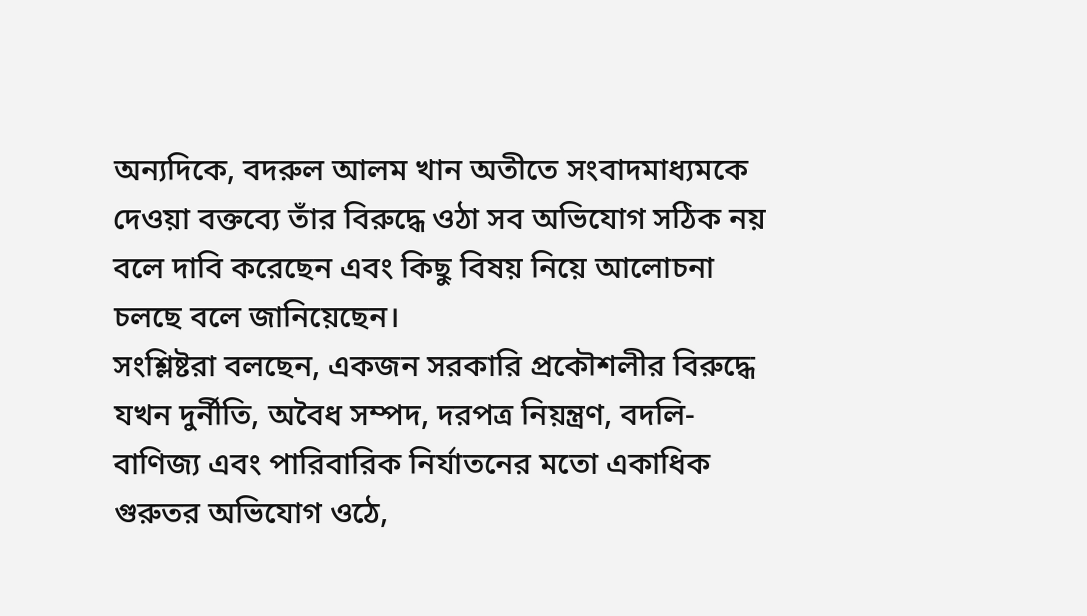অন্যদিকে, বদরুল আলম খান অতীতে সংবাদমাধ্যমকে দেওয়া বক্তব্যে তাঁর বিরুদ্ধে ওঠা সব অভিযোগ সঠিক নয় বলে দাবি করেছেন এবং কিছু বিষয় নিয়ে আলোচনা চলছে বলে জানিয়েছেন।
সংশ্লিষ্টরা বলছেন, একজন সরকারি প্রকৌশলীর বিরুদ্ধে যখন দুর্নীতি, অবৈধ সম্পদ, দরপত্র নিয়ন্ত্রণ, বদলি-বাণিজ্য এবং পারিবারিক নির্যাতনের মতো একাধিক গুরুতর অভিযোগ ওঠে,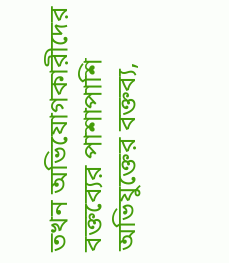তখন অভিযোগকারীদের বক্তব্যের পাশাপাশি অভিযুক্তের বক্তব্য,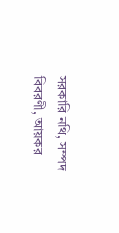সরকারি নথি, সম্পদ বিবরণী, আয়কর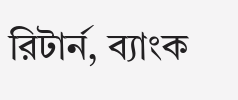রিটার্ন, ব্যাংক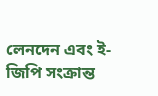লেনদেন এবং ই-জিপি সংক্রান্ত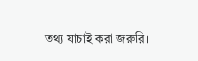তথ্য যাচাই করা জরুরি।